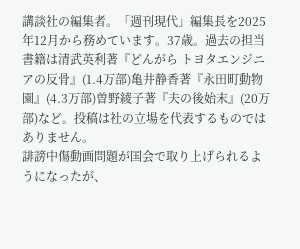講談社の編集者。「週刊現代」編集長を2025年12月から務めています。37歳。過去の担当書籍は清武英利著『どんがら トヨタエンジニアの反骨』(1.4万部)亀井静香著『永田町動物園』(4.3万部)曽野綾子著『夫の後始末』(20万部)など。投稿は社の立場を代表するものではありません。
誹謗中傷動画問題が国会で取り上げられるようになったが、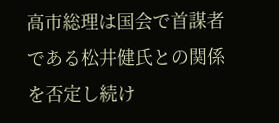高市総理は国会で首謀者である松井健氏との関係を否定し続け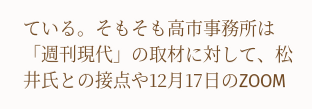ている。そもそも高市事務所は「週刊現代」の取材に対して、松井氏との接点や12月17日のZOOM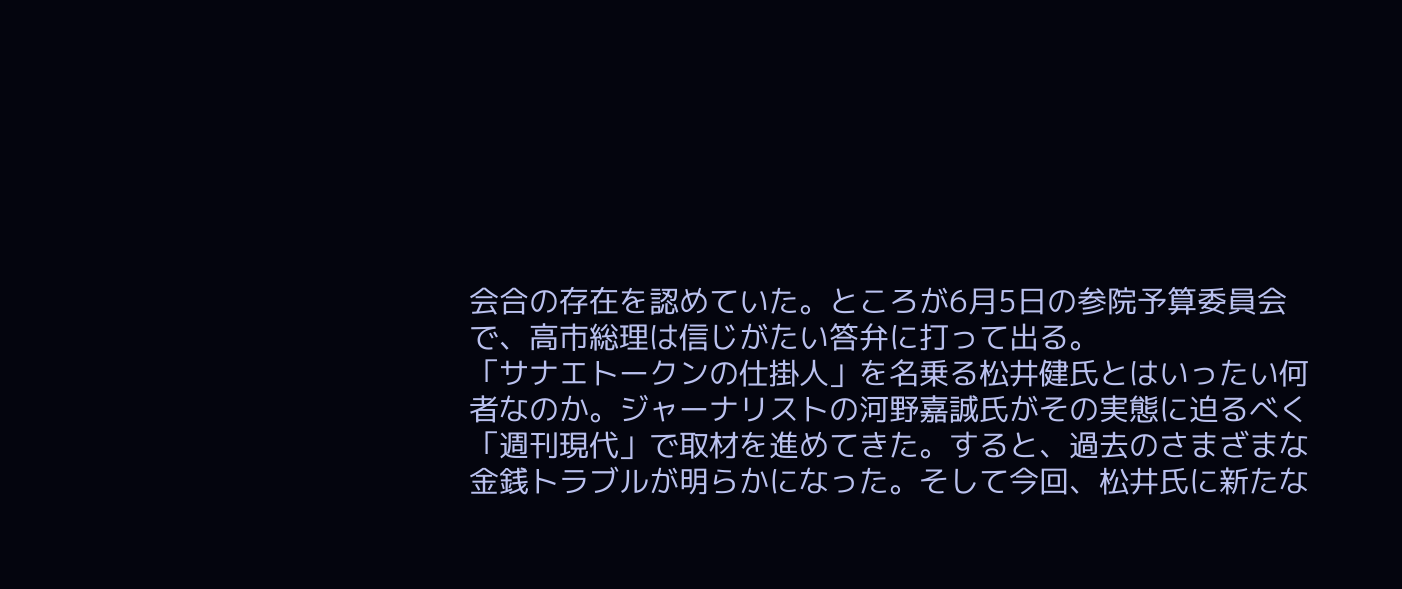会合の存在を認めていた。ところが6月5日の参院予算委員会で、高市総理は信じがたい答弁に打って出る。
「サナエトークンの仕掛人」を名乗る松井健氏とはいったい何者なのか。ジャーナリストの河野嘉誠氏がその実態に迫るべく「週刊現代」で取材を進めてきた。すると、過去のさまざまな金銭トラブルが明らかになった。そして今回、松井氏に新たな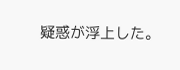疑惑が浮上した。